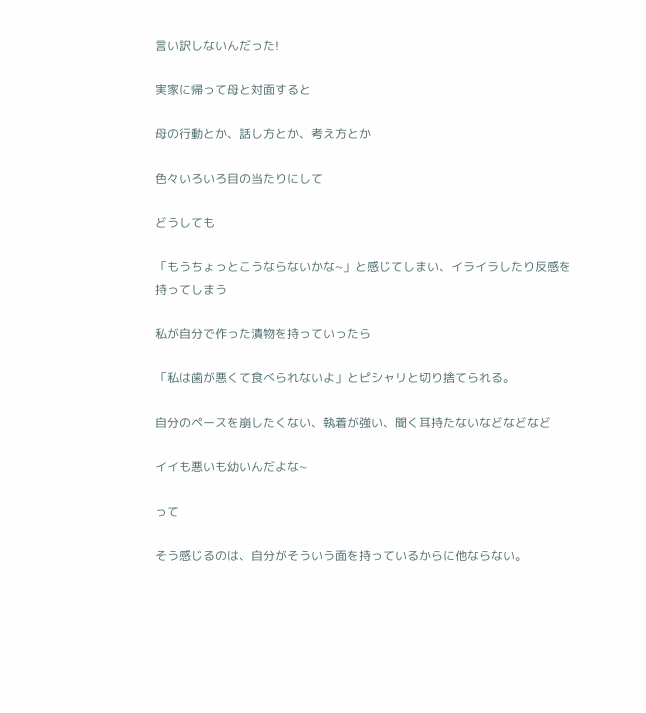言い訳しないんだった!

実家に帰って母と対面すると

母の行動とか、話し方とか、考え方とか

色々いろいろ目の当たりにして

どうしても

「もうちょっとこうならないかな~」と感じてしまい、イライラしたり反感を持ってしまう

私が自分で作った漬物を持っていったら

「私は歯が悪くて食べられないよ」とピシャリと切り捨てられる。

自分のペースを崩したくない、執着が強い、聞く耳持たないなどなどなど

イイも悪いも幼いんだよな~

って

そう感じるのは、自分がそういう面を持っているからに他ならない。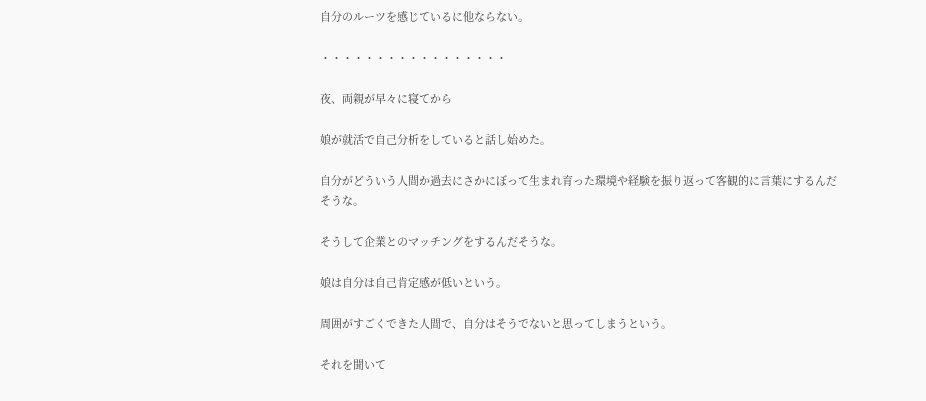自分のルーツを感じているに他ならない。

・・・・・・・・・・・・・・・・・

夜、両親が早々に寝てから

娘が就活で自己分析をしていると話し始めた。

自分がどういう人間か過去にさかにぼって生まれ育った環境や経験を振り返って客観的に言葉にするんだそうな。

そうして企業とのマッチングをするんだそうな。

娘は自分は自己肯定感が低いという。

周囲がすごくできた人間で、自分はそうでないと思ってしまうという。

それを聞いて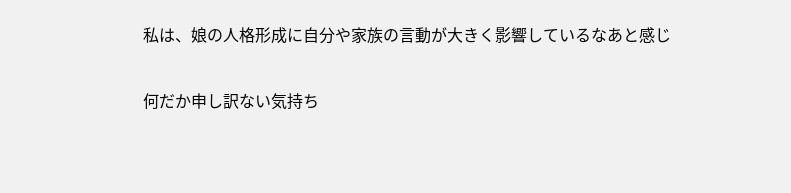私は、娘の人格形成に自分や家族の言動が大きく影響しているなあと感じ

何だか申し訳ない気持ち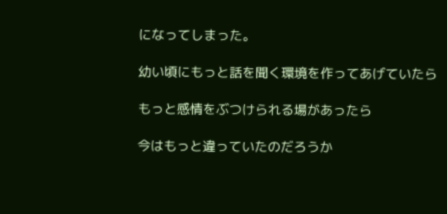になってしまった。

幼い頃にもっと話を聞く環境を作ってあげていたら

もっと感情をぶつけられる場があったら

今はもっと違っていたのだろうか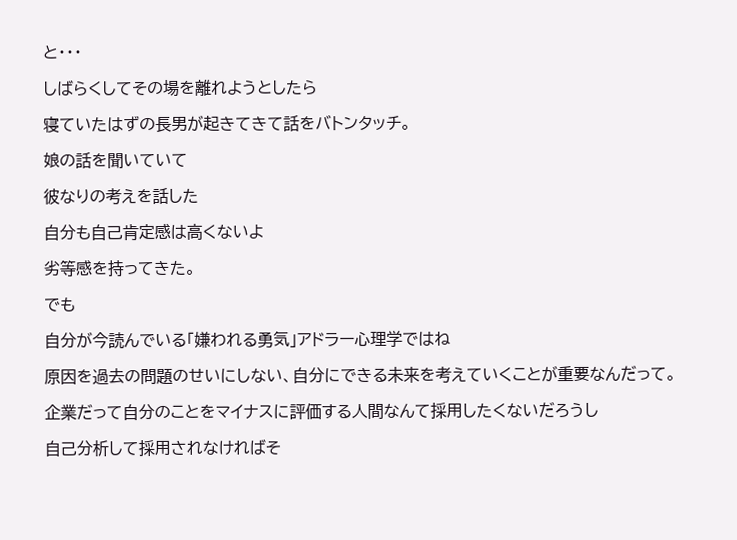と・・・

しばらくしてその場を離れようとしたら

寝ていたはずの長男が起きてきて話をバトンタッチ。

娘の話を聞いていて

彼なりの考えを話した

自分も自己肯定感は高くないよ

劣等感を持ってきた。

でも

自分が今読んでいる「嫌われる勇気」アドラー心理学ではね

原因を過去の問題のせいにしない、自分にできる未来を考えていくことが重要なんだって。

企業だって自分のことをマイナスに評価する人間なんて採用したくないだろうし

自己分析して採用されなければそ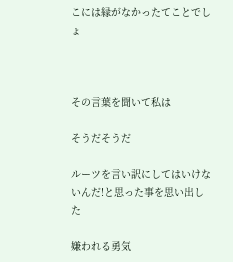こには縁がなかったてことでしょ



その言葉を聞いて私は

そうだそうだ

ルーツを言い訳にしてはいけないんだ!と思った事を思い出した

嫌われる勇気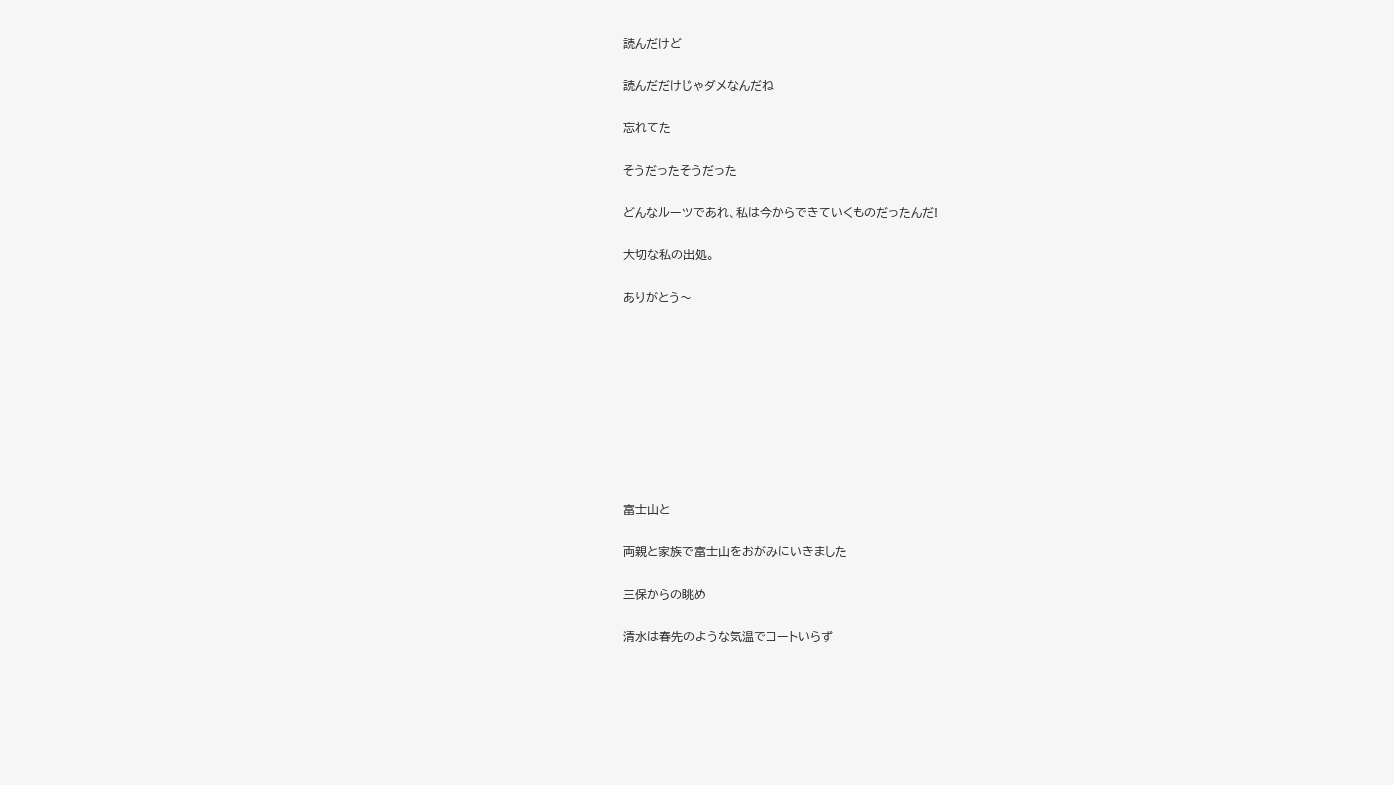読んだけど

読んだだけじゃダメなんだね

忘れてた

そうだったそうだった

どんなルーツであれ、私は今からできていくものだったんだ!

大切な私の出処。

ありがとう〜









富士山と

両親と家族で富士山をおがみにいきました

三保からの眺め

清水は春先のような気温でコートいらず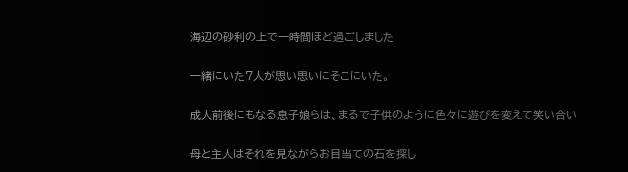海辺の砂利の上で一時間ほど過ごしました

一緒にいた7人が思い思いにそこにいた。

成人前後にもなる息子娘らは、まるで子供のように色々に遊びを変えて笑い合い

母と主人はそれを見ながらお目当ての石を探し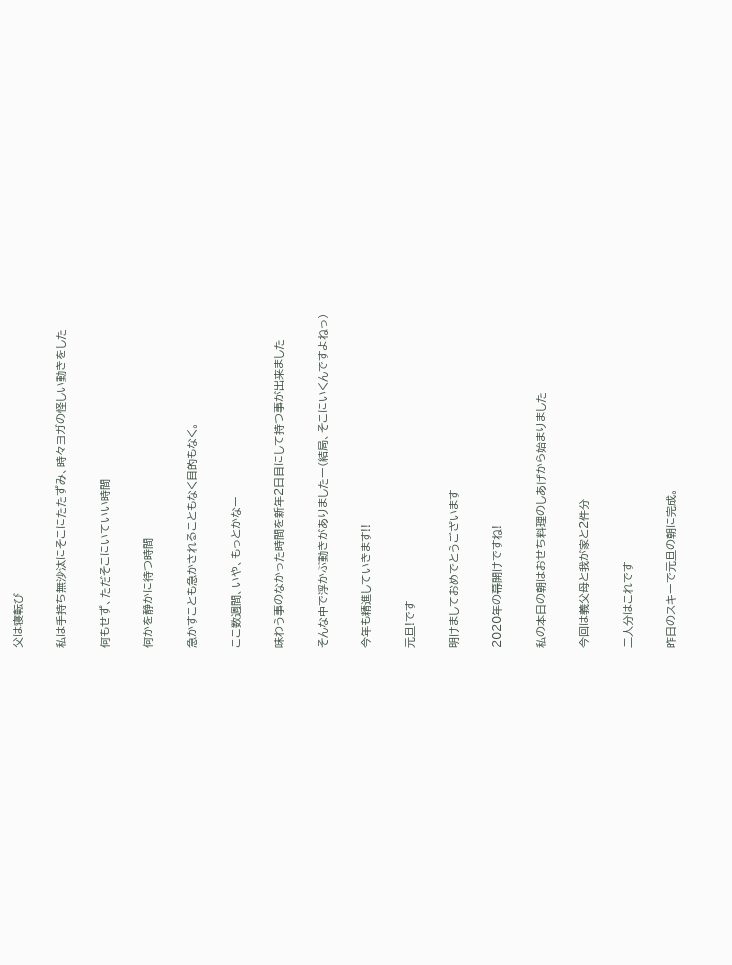父は寝転び

私は手持ち無沙汰にそこにたたずみ、時々ヨガの怪しい動きをした

何もせず、ただそこにいていい時間

何かを静かに待つ時間

急かすことも急かされることもなく目的もなく。

ここ数週間、いや、もっとかなー

味わう事のなかった時間を新年2日目にして持つ事が出来ました

そんな中で浮かぶ動きがありましたー(結局、そこにいくんですよねっ)

今年も精進していきます!!

元旦!です

明けましておめでとうございます

2020年の幕開けですね!

私の本日の朝はおせち料理のしあげから始まりました

今回は義父母と我が家と2件分

二人分はこれです

昨日のスキーで元旦の朝に完成。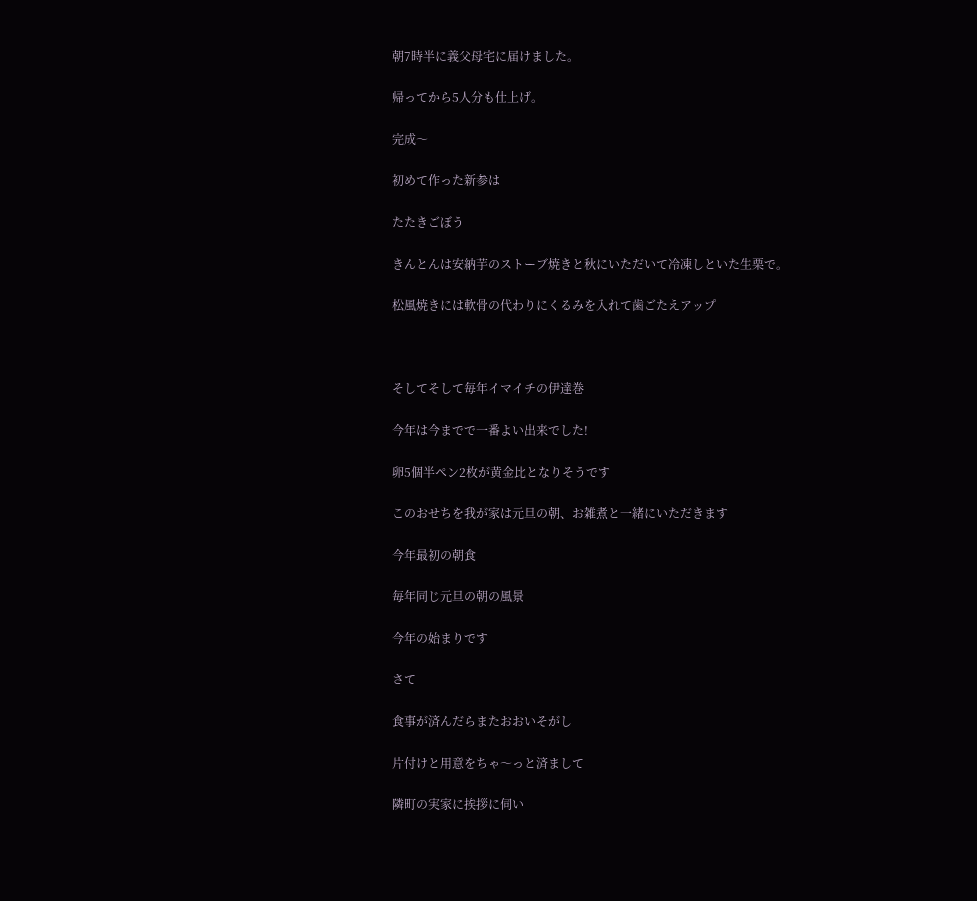朝7時半に義父母宅に届けました。

帰ってから5人分も仕上げ。

完成〜

初めて作った新参は

たたきごぼう

きんとんは安納芋のストーブ焼きと秋にいただいて冷凍しといた生栗で。

松風焼きには軟骨の代わりにくるみを入れて歯ごたえアップ



そしてそして毎年イマイチの伊達巻

今年は今までで一番よい出来でした!

卵5個半ペン2枚が黄金比となりそうです

このおせちを我が家は元旦の朝、お雑煮と一緒にいただきます

今年最初の朝食

毎年同じ元旦の朝の風景

今年の始まりです

さて

食事が済んだらまたおおいそがし

片付けと用意をちゃ〜っと済まして

隣町の実家に挨拶に伺い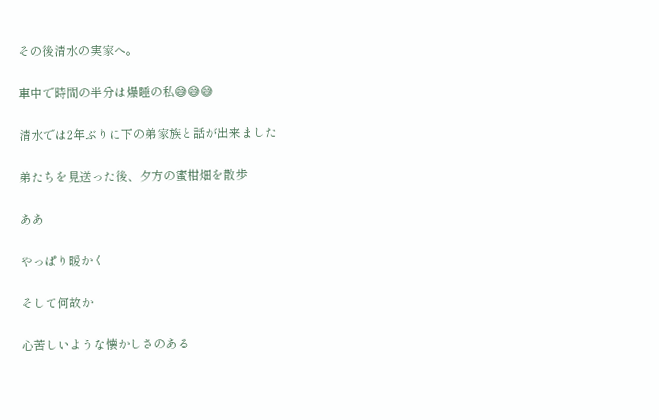その後清水の実家へ。

車中で時間の半分は爆睡の私😅😅😅

清水では2年ぶりに下の弟家族と話が出来ました

弟たちを見送った後、夕方の蜜柑畑を散歩

ああ

やっぱり暖かく

そして何故か

心苦しいような懐かしさのある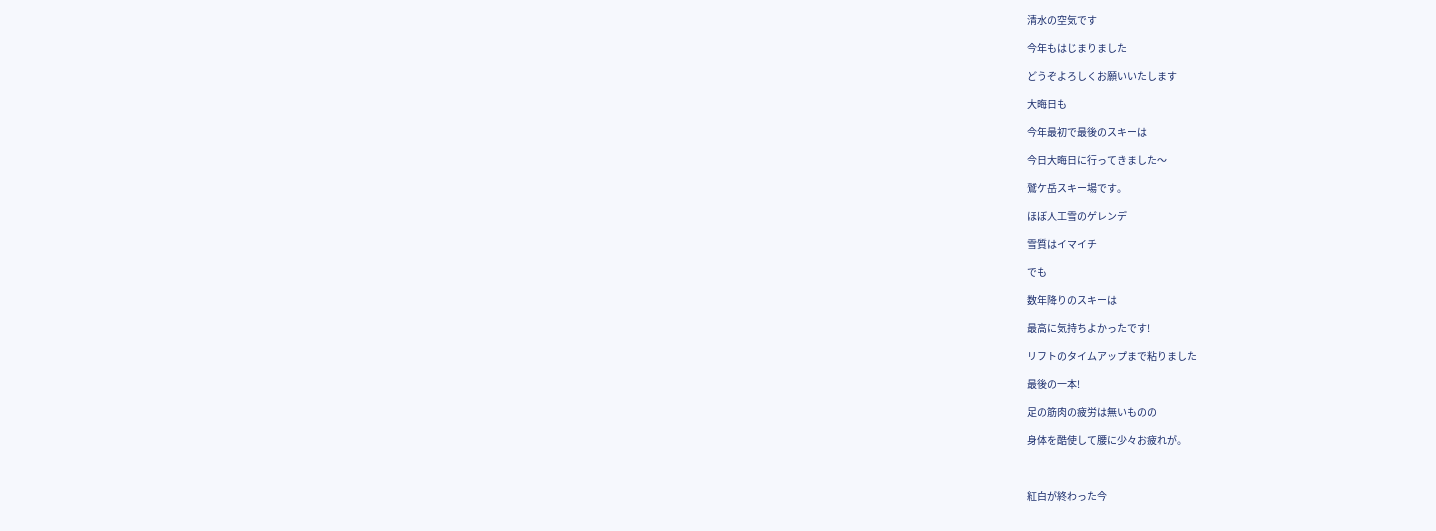清水の空気です

今年もはじまりました

どうぞよろしくお願いいたします

大晦日も

今年最初で最後のスキーは

今日大晦日に行ってきました〜

鷲ケ岳スキー場です。

ほぼ人工雪のゲレンデ

雪質はイマイチ

でも

数年降りのスキーは

最高に気持ちよかったです!

リフトのタイムアップまで粘りました

最後の一本!

足の筋肉の疲労は無いものの

身体を酷使して腰に少々お疲れが。



紅白が終わった今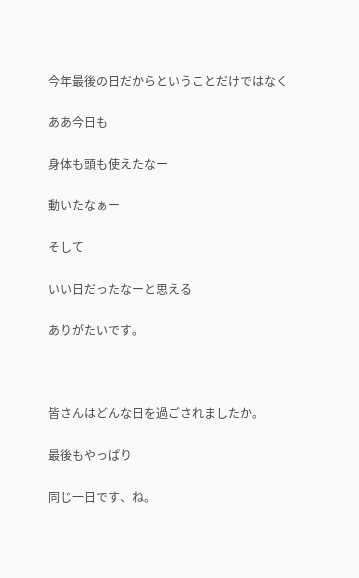今年最後の日だからということだけではなく

ああ今日も

身体も頭も使えたなー

動いたなぁー

そして

いい日だったなーと思える

ありがたいです。



皆さんはどんな日を過ごされましたか。

最後もやっぱり

同じ一日です、ね。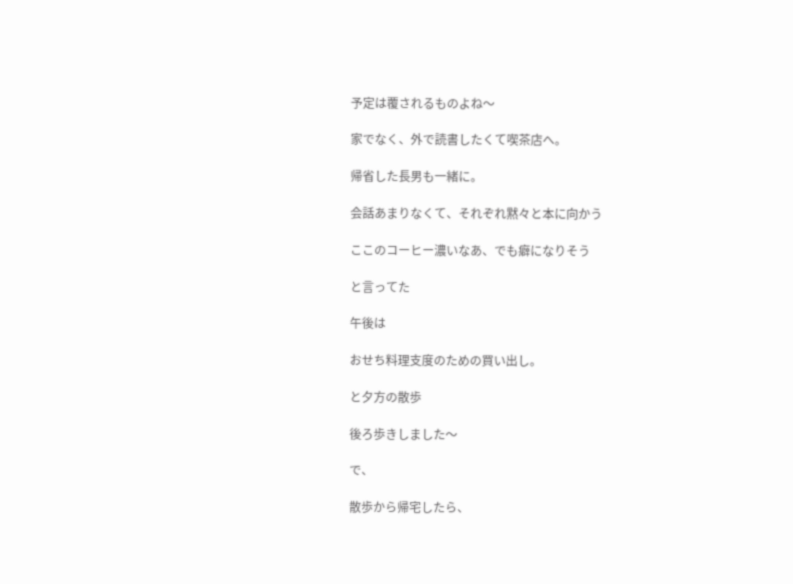予定は覆されるものよね〜

家でなく、外で読書したくて喫茶店へ。

帰省した長男も一緒に。

会話あまりなくて、それぞれ黙々と本に向かう

ここのコーヒー濃いなあ、でも癖になりそう

と言ってた

午後は

おせち料理支度のための買い出し。

と夕方の散歩

後ろ歩きしました〜

で、

散歩から帰宅したら、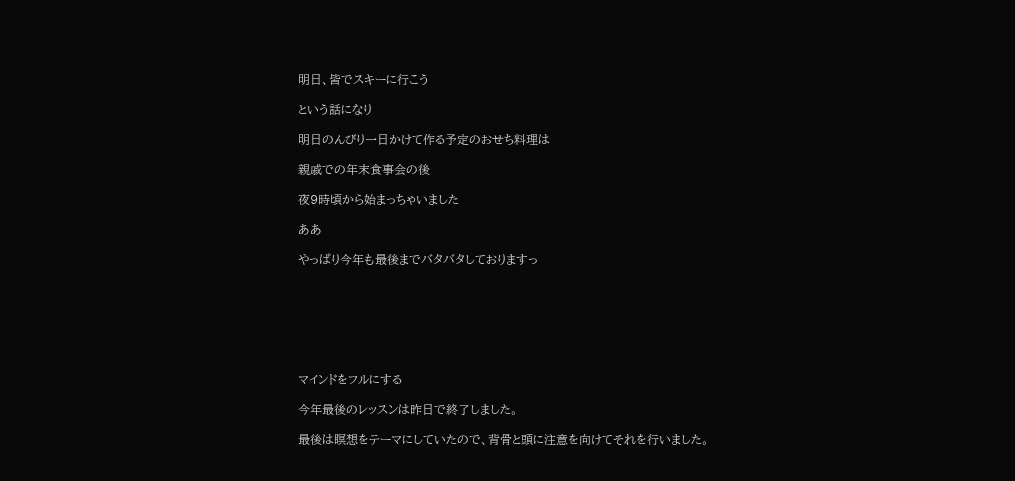明日、皆でスキーに行こう

という話になり

明日のんびり一日かけて作る予定のおせち料理は

親戚での年末食事会の後

夜9時頃から始まっちゃいました

ああ

やっぱり今年も最後までバタバタしておりますっ







マインドをフルにする

今年最後のレッスンは昨日で終了しました。

最後は瞑想をテーマにしていたので、背骨と頭に注意を向けてそれを行いました。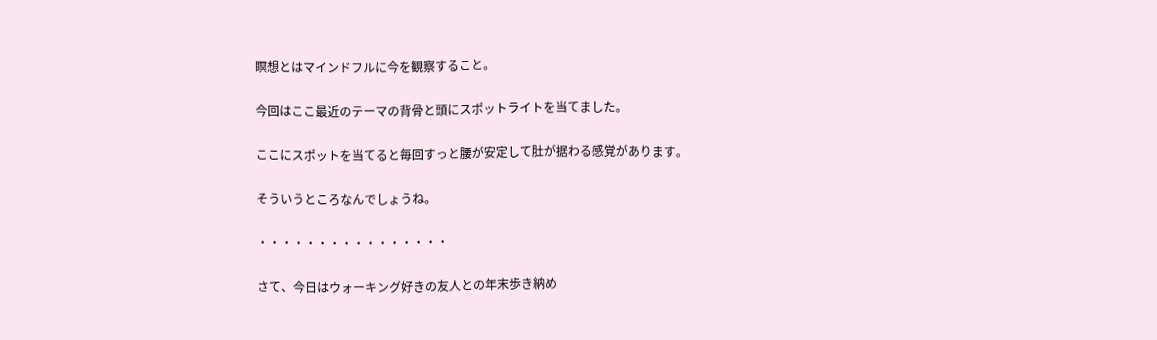瞑想とはマインドフルに今を観察すること。

今回はここ最近のテーマの背骨と頭にスポットライトを当てました。

ここにスポットを当てると毎回すっと腰が安定して肚が据わる感覚があります。

そういうところなんでしょうね。

・・・・・・・・・・・・・・・・

さて、今日はウォーキング好きの友人との年末歩き納め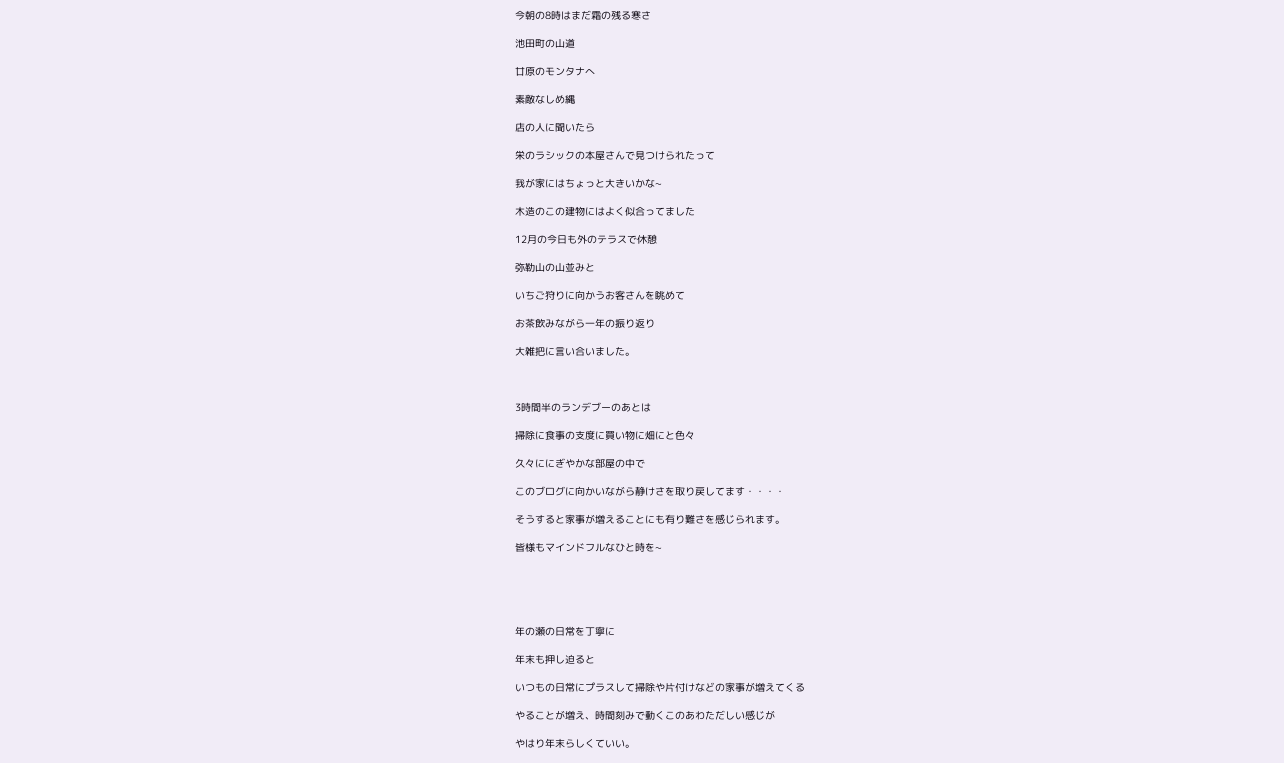今朝の8時はまだ霜の残る寒さ

池田町の山道

廿原のモンタナへ

素敵なしめ縄

店の人に聞いたら

栄のラシックの本屋さんで見つけられたって

我が家にはちょっと大きいかな~

木造のこの建物にはよく似合ってました

12月の今日も外のテラスで休憩

弥勒山の山並みと

いちご狩りに向かうお客さんを眺めて

お茶飲みながら一年の振り返り

大雑把に言い合いました。



3時間半のランデブーのあとは

掃除に食事の支度に買い物に畑にと色々

久々ににぎやかな部屋の中で

このブログに向かいながら静けさを取り戻してます・・・・

そうすると家事が増えることにも有り難さを感じられます。

皆様もマインドフルなひと時を~





年の瀬の日常を丁寧に

年末も押し迫ると

いつもの日常にプラスして掃除や片付けなどの家事が増えてくる

やることが増え、時間刻みで動くこのあわただしい感じが

やはり年末らしくていい。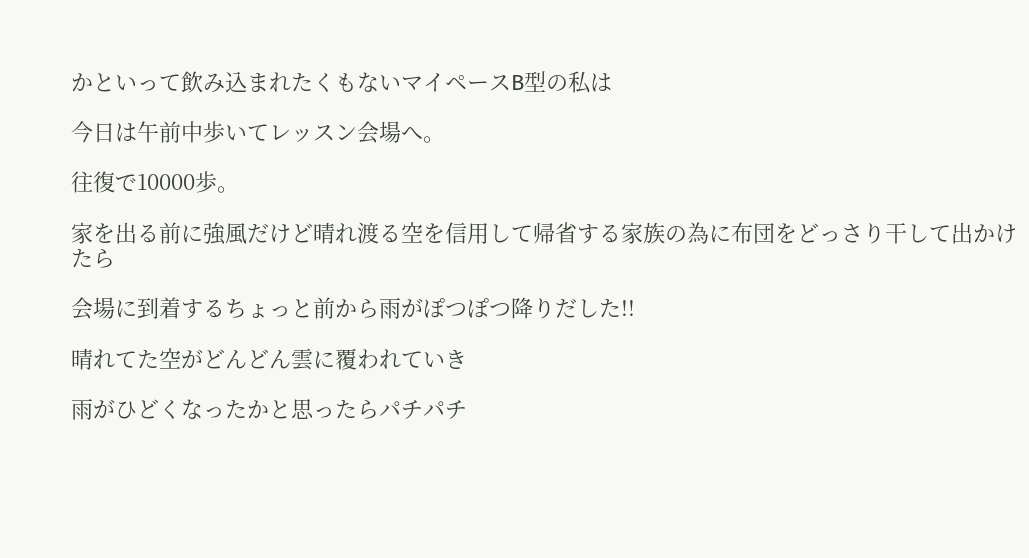かといって飲み込まれたくもないマイペースB型の私は

今日は午前中歩いてレッスン会場へ。

往復で10000歩。

家を出る前に強風だけど晴れ渡る空を信用して帰省する家族の為に布団をどっさり干して出かけたら

会場に到着するちょっと前から雨がぽつぽつ降りだした!!

晴れてた空がどんどん雲に覆われていき

雨がひどくなったかと思ったらパチパチ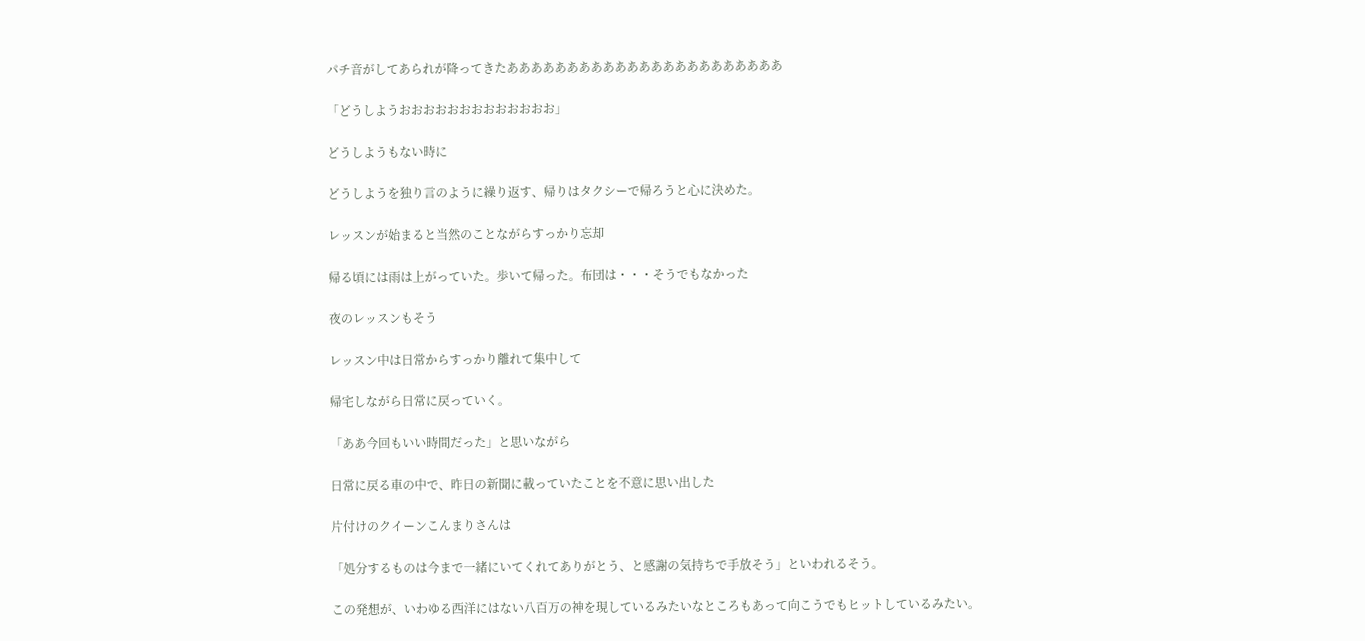パチ音がしてあられが降ってきたあああああああああああああああああああああああ

「どうしようおおおおおおおおおおおおお」

どうしようもない時に

どうしようを独り言のように繰り返す、帰りはタクシーで帰ろうと心に決めた。

レッスンが始まると当然のことながらすっかり忘却

帰る頃には雨は上がっていた。歩いて帰った。布団は・・・そうでもなかった

夜のレッスンもそう

レッスン中は日常からすっかり離れて集中して

帰宅しながら日常に戻っていく。

「ああ今回もいい時間だった」と思いながら

日常に戻る車の中で、昨日の新聞に載っていたことを不意に思い出した

片付けのクイーンこんまりさんは

「処分するものは今まで一緒にいてくれてありがとう、と感謝の気持ちで手放そう」といわれるそう。

この発想が、いわゆる西洋にはない八百万の神を現しているみたいなところもあって向こうでもヒットしているみたい。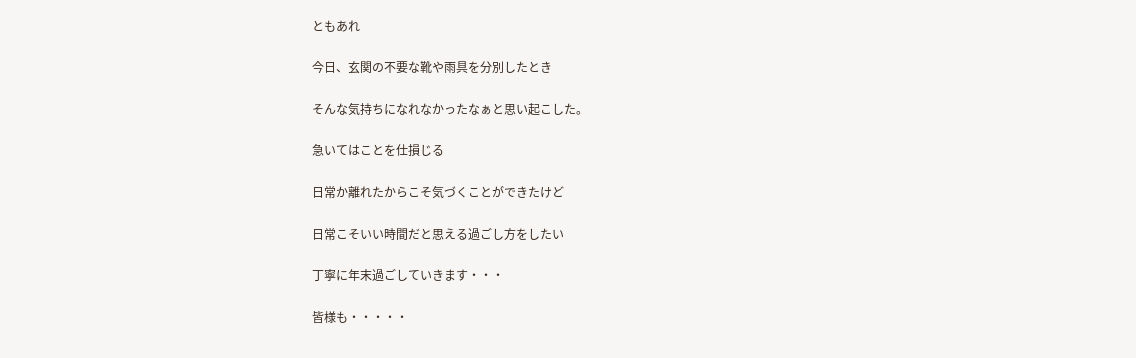ともあれ

今日、玄関の不要な靴や雨具を分別したとき

そんな気持ちになれなかったなぁと思い起こした。

急いてはことを仕損じる

日常か離れたからこそ気づくことができたけど

日常こそいい時間だと思える過ごし方をしたい

丁寧に年末過ごしていきます・・・

皆様も・・・・・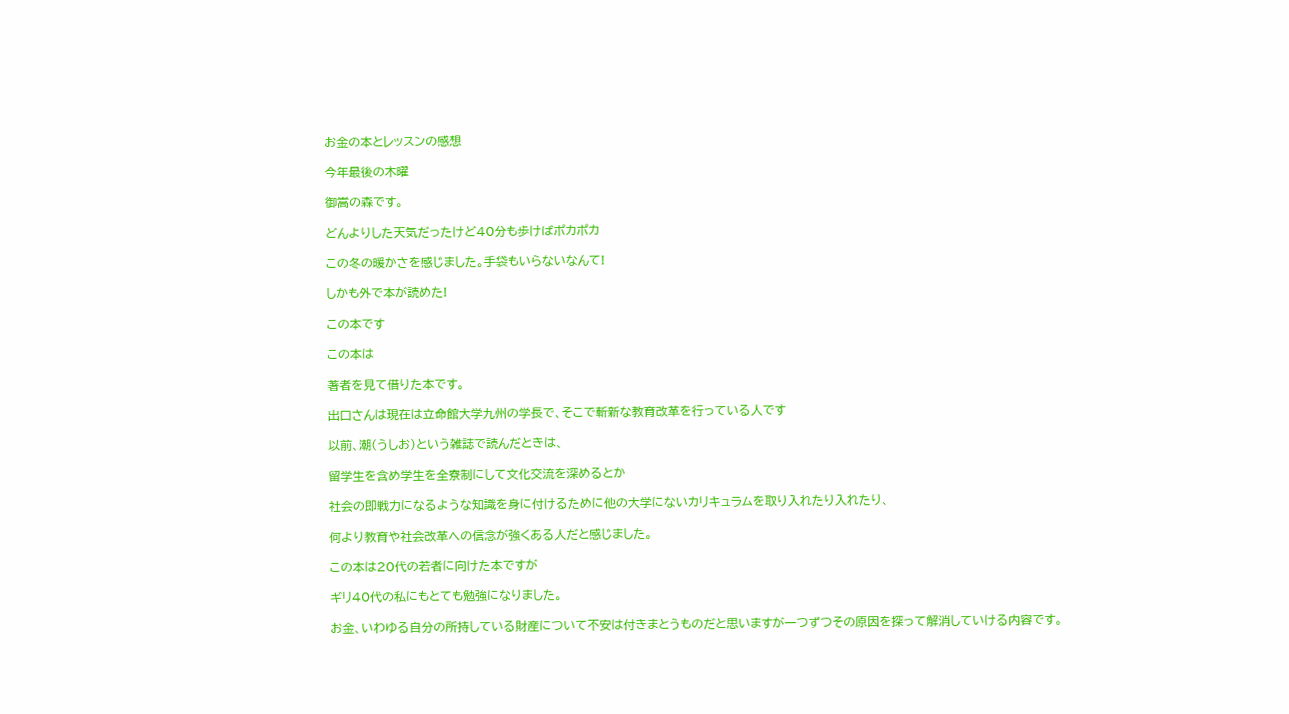お金の本とレッスンの感想

今年最後の木曜

御嵩の森です。

どんよりした天気だったけど40分も歩けばポカポカ

この冬の暖かさを感じました。手袋もいらないなんて!

しかも外で本が読めた!

この本です

この本は

著者を見て借りた本です。

出口さんは現在は立命館大学九州の学長で、そこで斬新な教育改革を行っている人です

以前、潮(うしお)という雑誌で読んだときは、

留学生を含め学生を全寮制にして文化交流を深めるとか

社会の即戦力になるような知識を身に付けるために他の大学にないカリキュラムを取り入れたり入れたり、

何より教育や社会改革への信念が強くある人だと感じました。

この本は20代の若者に向けた本ですが

ギリ40代の私にもとても勉強になりました。

お金、いわゆる自分の所持している財産について不安は付きまとうものだと思いますが一つずつその原因を探って解消していける内容です。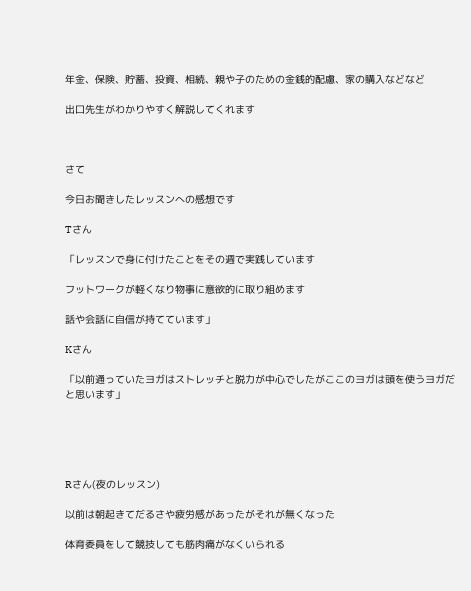年金、保険、貯蓄、投資、相続、親や子のための金銭的配慮、家の購入などなど

出口先生がわかりやすく解説してくれます



さて

今日お聞きしたレッスンへの感想です

Tさん

「レッスンで身に付けたことをその週で実践しています

フットワークが軽くなり物事に意欲的に取り組めます

話や会話に自信が持てています」

Kさん

「以前通っていたヨガはストレッチと脱力が中心でしたがここのヨガは頭を使うヨガだと思います」





Rさん(夜のレッスン)

以前は朝起きてだるさや疲労感があったがそれが無くなった

体育委員をして競技しても筋肉痛がなくいられる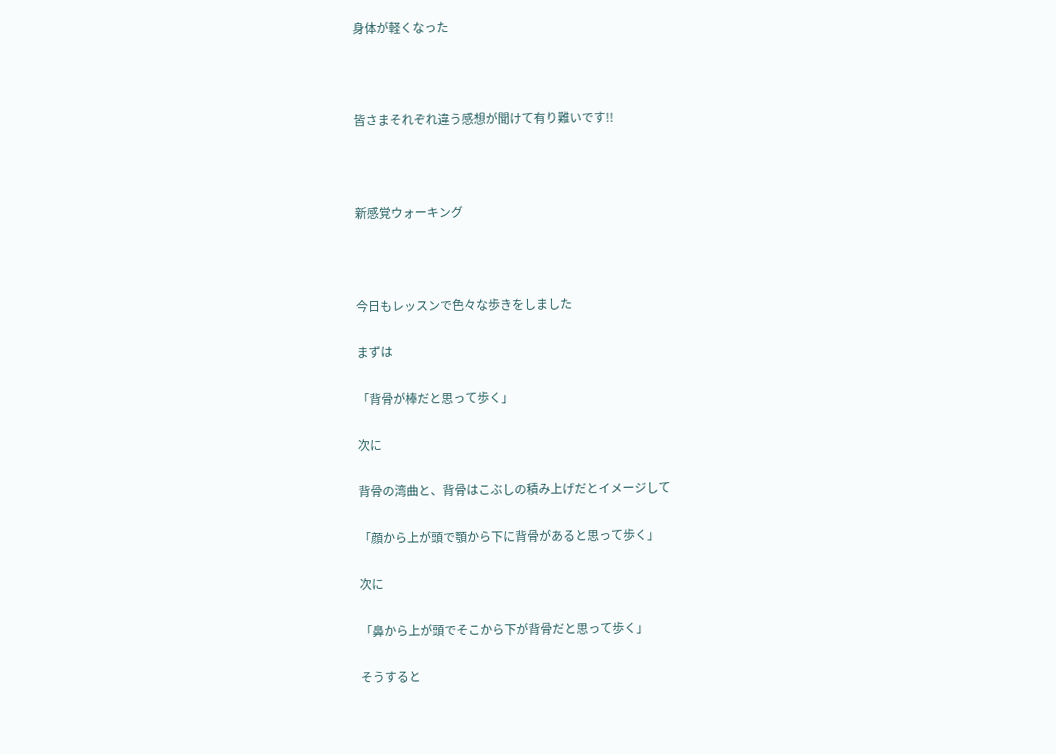身体が軽くなった



皆さまそれぞれ違う感想が聞けて有り難いです!!



新感覚ウォーキング



今日もレッスンで色々な歩きをしました

まずは

「背骨が棒だと思って歩く」

次に

背骨の湾曲と、背骨はこぶしの積み上げだとイメージして

「顔から上が頭で顎から下に背骨があると思って歩く」

次に

「鼻から上が頭でそこから下が背骨だと思って歩く」

そうすると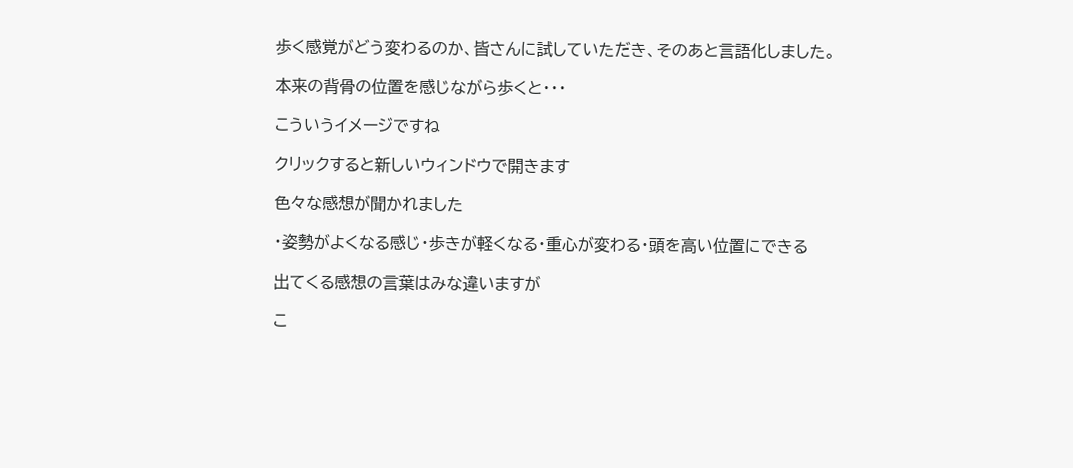歩く感覚がどう変わるのか、皆さんに試していただき、そのあと言語化しました。

本来の背骨の位置を感じながら歩くと・・・

こういうイメージですね

クリックすると新しいウィンドウで開きます

色々な感想が聞かれました

・姿勢がよくなる感じ・歩きが軽くなる・重心が変わる・頭を高い位置にできる

出てくる感想の言葉はみな違いますが

こ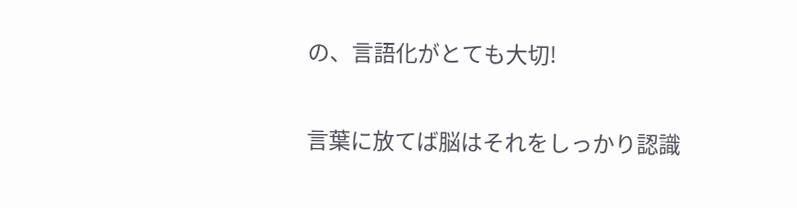の、言語化がとても大切!

言葉に放てば脳はそれをしっかり認識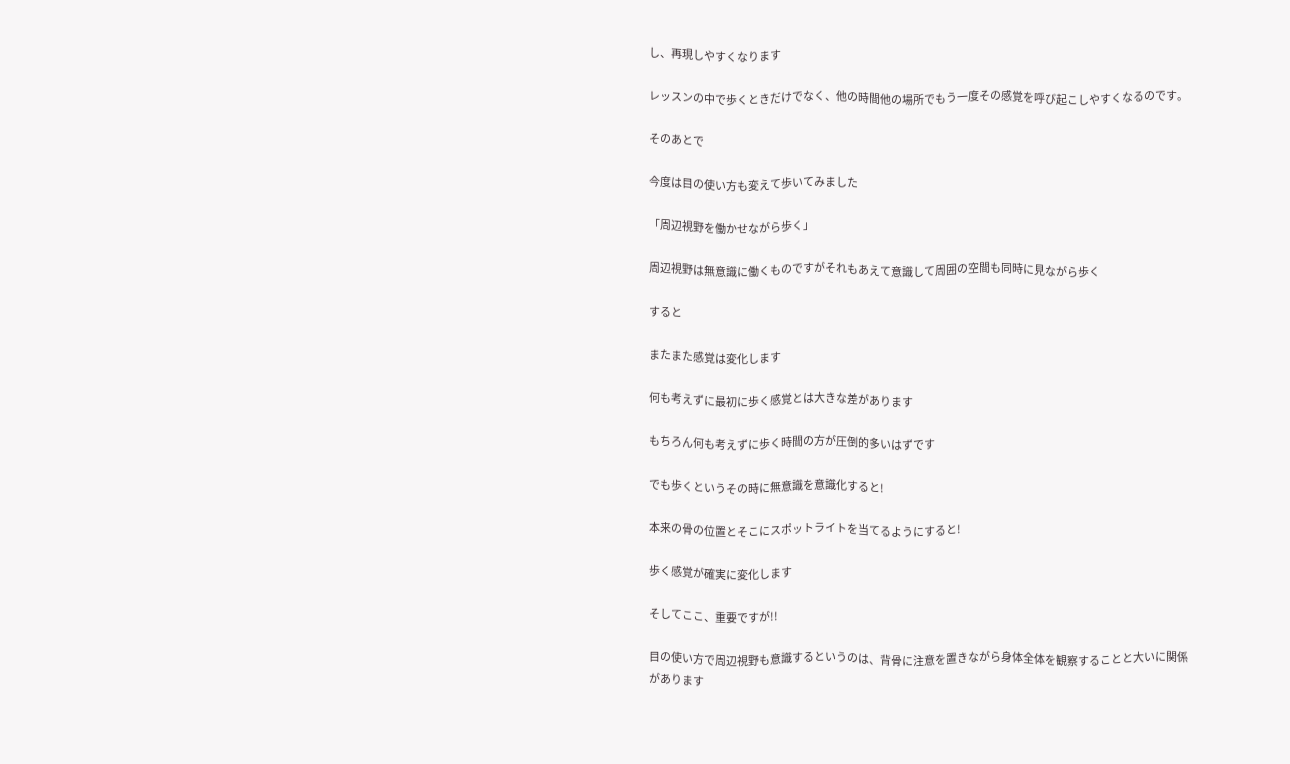し、再現しやすくなります

レッスンの中で歩くときだけでなく、他の時間他の場所でもう一度その感覚を呼び起こしやすくなるのです。

そのあとで

今度は目の使い方も変えて歩いてみました

「周辺視野を働かせながら歩く」

周辺視野は無意識に働くものですがそれもあえて意識して周囲の空間も同時に見ながら歩く

すると

またまた感覚は変化します

何も考えずに最初に歩く感覚とは大きな差があります

もちろん何も考えずに歩く時間の方が圧倒的多いはずです

でも歩くというその時に無意識を意識化すると!

本来の骨の位置とそこにスポットライトを当てるようにすると!

歩く感覚が確実に変化します

そしてここ、重要ですが!!

目の使い方で周辺視野も意識するというのは、背骨に注意を置きながら身体全体を観察することと大いに関係があります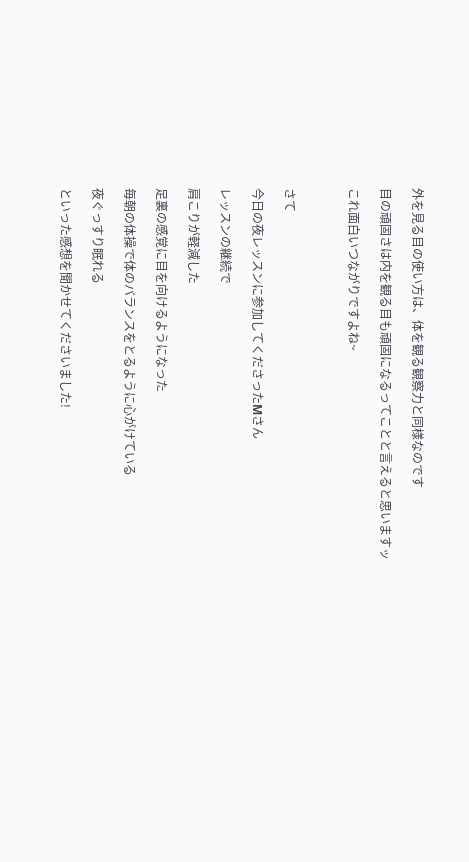外を見る目の使い方は、体を観る観察力と同様なのです

目の頑固さは内を観る目も頑固になるってことと言えると思いますッ

これ面白いつながりですよね~



さて

今日の夜レッスンに参加してくださったMさん

レッスンの継続で

肩こりが軽減した

足裏の感覚に目を向けるようになった

毎朝の体操で体のバランスをとるように心がけている

夜ぐっすり眠れる

といった感想を聞かせてくださいました!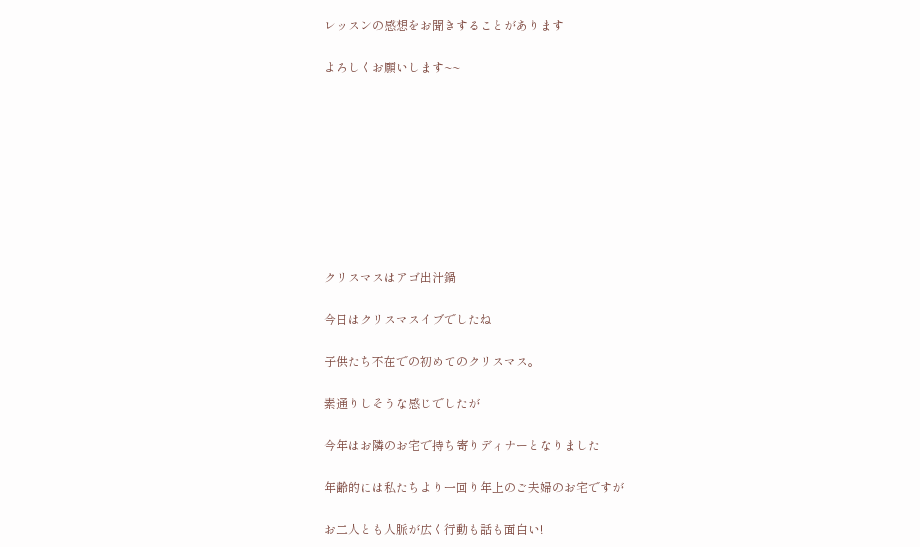レッスンの感想をお聞きすることがあります

よろしくお願いします~~









クリスマスはアゴ出汁鍋

今日はクリスマスイブでしたね

子供たち不在での初めてのクリスマス。

素通りしそうな感じでしたが

今年はお隣のお宅で持ち寄りディナーとなりました

年齢的には私たちより一回り年上のご夫婦のお宅ですが

お二人とも人脈が広く行動も話も面白い!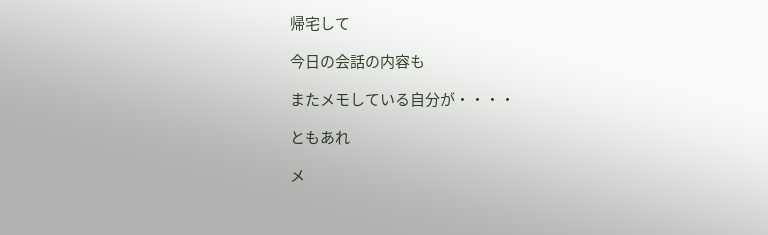帰宅して

今日の会話の内容も

またメモしている自分が・・・・

ともあれ

メ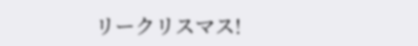リークリスマス!